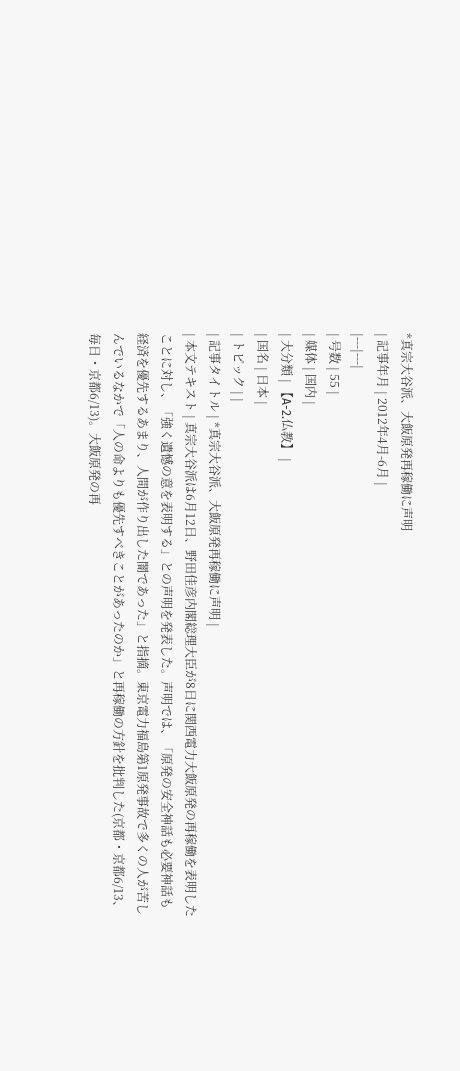*真宗大谷派、大飯原発再稼働に声明
| 記事年月 | 2012年4月-6月 |
|---|---|
| 号数 | 55 |
| 媒体 | 国内 |
| 大分類 | 【A-2.仏教】 |
| 国名 | 日本 |
| トピック | |
| 記事タイトル | *真宗大谷派、大飯原発再稼働に声明 |
| 本文テキスト | 真宗大谷派は6月12日、野田佳彦内閣総理大臣が8日に関西電力大飯原発の再稼働を表明したことに対し、「強く遺憾の意を表明する」との声明を発表した。声明では、「原発の安全神話も必要神話も経済を優先するあまり、人間が作り出した闇であった」と指摘。東京電力福島第1原発事故で多くの人が苦しんでいるなかで「人の命よりも優先すべきことがあったのか」と再稼働の方針を批判した(京都・京都6/13、毎日・京都6/13)。大飯原発の再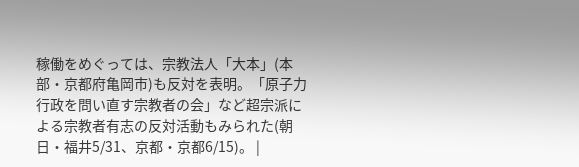稼働をめぐっては、宗教法人「大本」(本部・京都府亀岡市)も反対を表明。「原子力行政を問い直す宗教者の会」など超宗派による宗教者有志の反対活動もみられた(朝日・福井5/31、京都・京都6/15)。 |